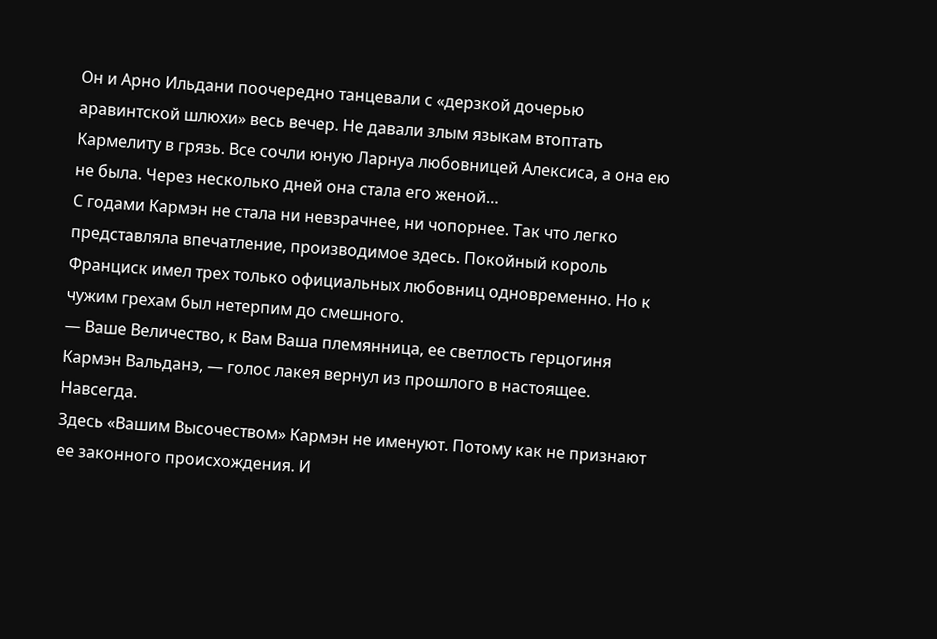Он и Арно Ильдани поочередно танцевали с «дерзкой дочерью аравинтской шлюхи» весь вечер. Не давали злым языкам втоптать Кармелиту в грязь. Все сочли юную Ларнуа любовницей Алексиса, а она ею не была. Через несколько дней она стала его женой…
С годами Кармэн не стала ни невзрачнее, ни чопорнее. Так что легко представляла впечатление, производимое здесь. Покойный король Франциск имел трех только официальных любовниц одновременно. Но к чужим грехам был нетерпим до смешного.
— Ваше Величество, к Вам Ваша племянница, ее светлость герцогиня Кармэн Вальданэ, — голос лакея вернул из прошлого в настоящее. Навсегда.
Здесь «Вашим Высочеством» Кармэн не именуют. Потому как не признают ее законного происхождения. И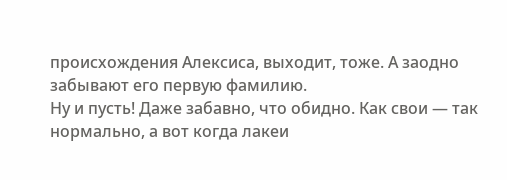происхождения Алексиса, выходит, тоже. А заодно забывают его первую фамилию.
Ну и пусть! Даже забавно, что обидно. Как свои — так нормально, а вот когда лакеи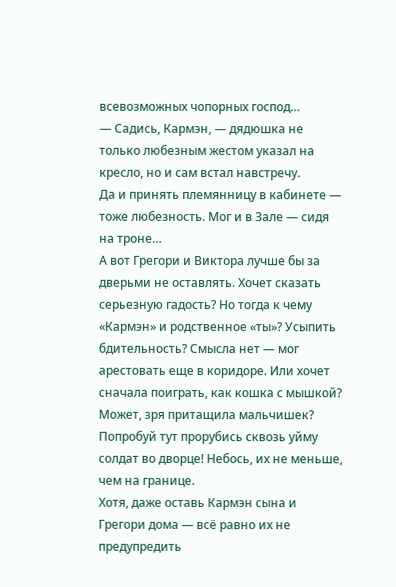всевозможных чопорных господ…
— Садись, Кармэн, — дядюшка не только любезным жестом указал на кресло, но и сам встал навстречу.
Да и принять племянницу в кабинете — тоже любезность. Мог и в Зале — сидя на троне…
А вот Грегори и Виктора лучше бы за дверьми не оставлять. Хочет сказать серьезную гадость? Но тогда к чему «Кармэн» и родственное «ты»? Усыпить бдительность? Смысла нет — мог арестовать еще в коридоре. Или хочет сначала поиграть, как кошка с мышкой?
Может, зря притащила мальчишек? Попробуй тут прорубись сквозь уйму солдат во дворце! Небось, их не меньше, чем на границе.
Хотя, даже оставь Кармэн сына и Грегори дома — всё равно их не предупредить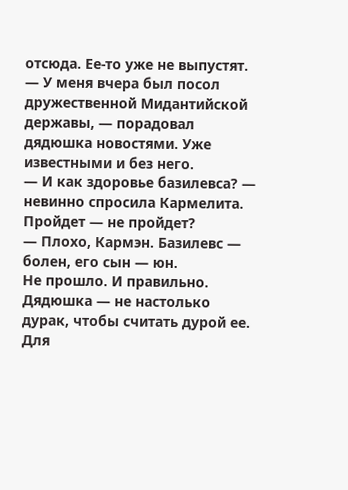отсюда. Ее-то уже не выпустят.
— У меня вчера был посол дружественной Мидантийской державы, — порадовал дядюшка новостями. Уже известными и без него.
— И как здоровье базилевса? — невинно спросила Кармелита.
Пройдет — не пройдет?
— Плохо, Кармэн. Базилевс — болен, его сын — юн.
Не прошло. И правильно. Дядюшка — не настолько дурак, чтобы считать дурой ее. Для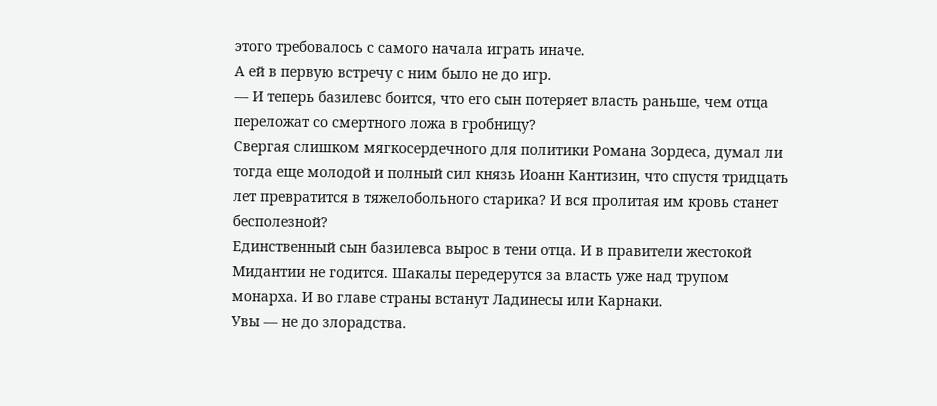этого требовалось с самого начала играть иначе.
А ей в первую встречу с ним было не до игр.
— И теперь базилевс боится, что его сын потеряет власть раньше, чем отца переложат со смертного ложа в гробницу?
Свергая слишком мягкосердечного для политики Романа Зордеса, думал ли тогда еще молодой и полный сил князь Иоанн Кантизин, что спустя тридцать лет превратится в тяжелобольного старика? И вся пролитая им кровь станет бесполезной?
Единственный сын базилевса вырос в тени отца. И в правители жестокой Мидантии не годится. Шакалы передерутся за власть уже над трупом монарха. И во главе страны встанут Ладинесы или Карнаки.
Увы — не до злорадства.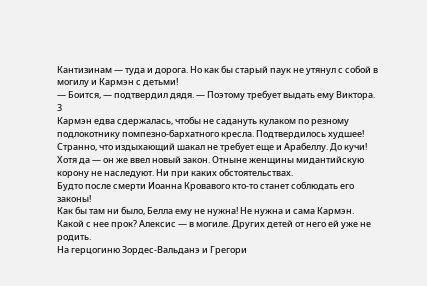Кантизинам — туда и дорога. Но как бы старый паук не утянул с собой в могилу и Кармэн с детьми!
— Боится, — подтвердил дядя. — Поэтому требует выдать ему Виктора.
3
Кармэн едва сдержалась, чтобы не садануть кулаком по резному подлокотнику помпезно-бархатного кресла. Подтвердилось худшее! Странно, что издыхающий шакал не требует еще и Арабеллу. До кучи!
Хотя да — он же ввел новый закон. Отныне женщины мидантийскую корону не наследуют. Ни при каких обстоятельствах.
Будто после смерти Иоанна Кровавого кто-то станет соблюдать его законы!
Как бы там ни было, Белла ему не нужна! Не нужна и сама Кармэн. Какой с нее прок? Алексис — в могиле. Других детей от него ей уже не родить.
На герцогиню Зордес-Вальданэ и Грегори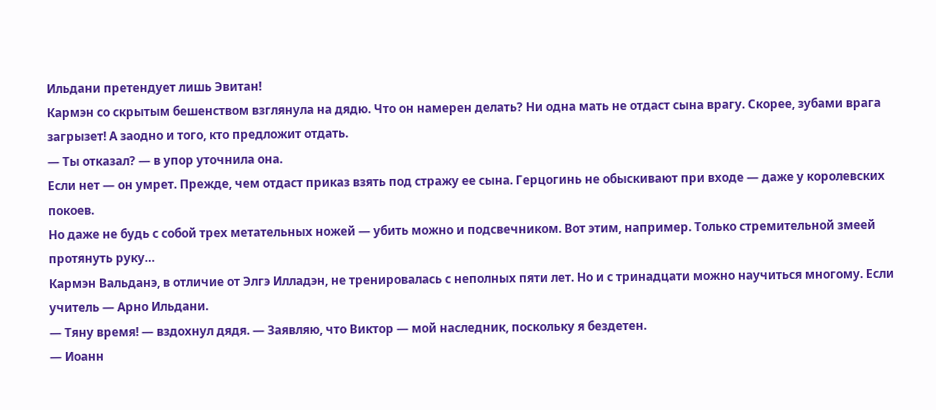Ильдани претендует лишь Эвитан!
Кармэн со скрытым бешенством взглянула на дядю. Что он намерен делать? Ни одна мать не отдаст сына врагу. Скорее, зубами врага загрызет! А заодно и того, кто предложит отдать.
— Ты отказал? — в упор уточнила она.
Если нет — он умрет. Прежде, чем отдаст приказ взять под стражу ее сына. Герцогинь не обыскивают при входе — даже у королевских покоев.
Но даже не будь с собой трех метательных ножей — убить можно и подсвечником. Вот этим, например. Только стремительной змеей протянуть руку…
Кармэн Вальданэ, в отличие от Элгэ Илладэн, не тренировалась с неполных пяти лет. Но и с тринадцати можно научиться многому. Если учитель — Арно Ильдани.
— Тяну время! — вздохнул дядя. — Заявляю, что Виктор — мой наследник, поскольку я бездетен.
— Иоанн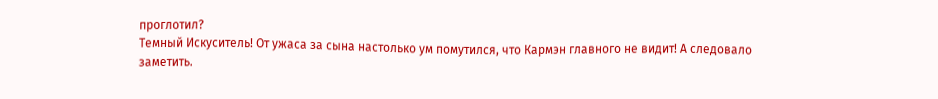проглотил?
Темный Искуситель! От ужаса за сына настолько ум помутился, что Кармэн главного не видит! А следовало заметить.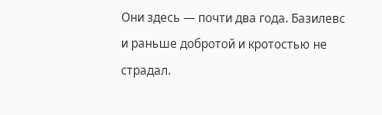Они здесь — почти два года. Базилевс и раньше добротой и кротостью не страдал.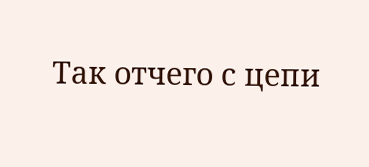Так отчего с цепи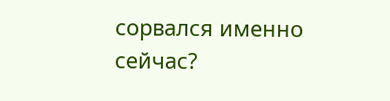сорвался именно сейчас?